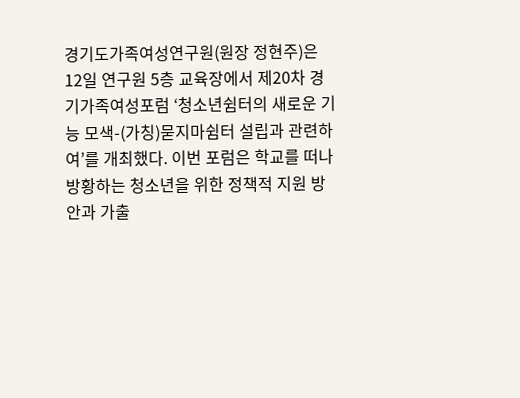경기도가족여성연구원(원장 정현주)은 12일 연구원 5층 교육장에서 제20차 경기가족여성포럼 ‘청소년쉼터의 새로운 기능 모색-(가칭)묻지마쉼터 설립과 관련하여’를 개최했다. 이번 포럼은 학교를 떠나 방황하는 청소년을 위한 정책적 지원 방안과 가출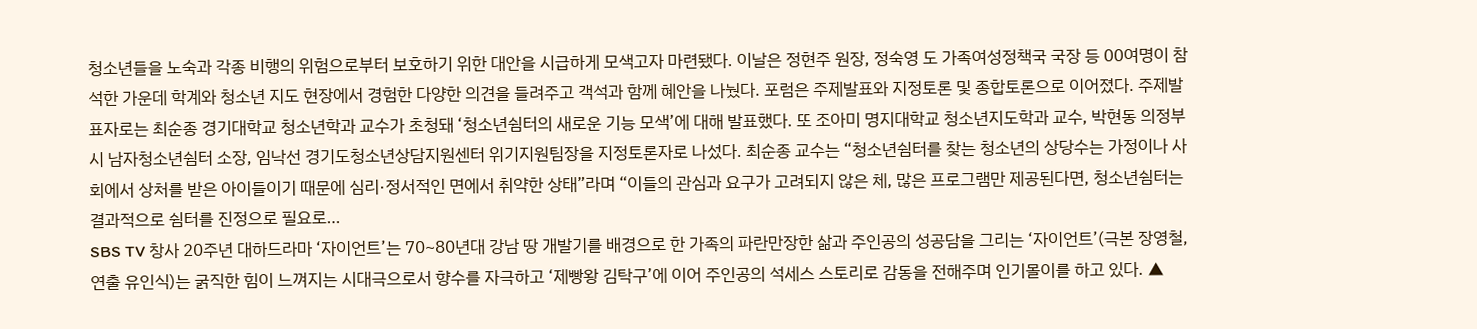청소년들을 노숙과 각종 비행의 위험으로부터 보호하기 위한 대안을 시급하게 모색고자 마련됐다. 이날은 정현주 원장, 정숙영 도 가족여성정책국 국장 등 00여명이 참석한 가운데 학계와 청소년 지도 현장에서 경험한 다양한 의견을 들려주고 객석과 함께 혜안을 나눴다. 포럼은 주제발표와 지정토론 및 종합토론으로 이어졌다. 주제발표자로는 최순종 경기대학교 청소년학과 교수가 초청돼 ‘청소년쉼터의 새로운 기능 모색’에 대해 발표했다. 또 조아미 명지대학교 청소년지도학과 교수, 박현동 의정부시 남자청소년쉼터 소장, 임낙선 경기도청소년상담지원센터 위기지원팀장을 지정토론자로 나섰다. 최순종 교수는 “청소년쉼터를 찾는 청소년의 상당수는 가정이나 사회에서 상처를 받은 아이들이기 때문에 심리·정서적인 면에서 취약한 상태”라며 “이들의 관심과 요구가 고려되지 않은 체, 많은 프로그램만 제공된다면, 청소년쉼터는 결과적으로 쉼터를 진정으로 필요로…
SBS TV 창사 20주년 대하드라마 ‘자이언트’는 70~80년대 강남 땅 개발기를 배경으로 한 가족의 파란만장한 삶과 주인공의 성공담을 그리는 ‘자이언트’(극본 장영철, 연출 유인식)는 굵직한 힘이 느껴지는 시대극으로서 향수를 자극하고 ‘제빵왕 김탁구’에 이어 주인공의 석세스 스토리로 감동을 전해주며 인기몰이를 하고 있다. ▲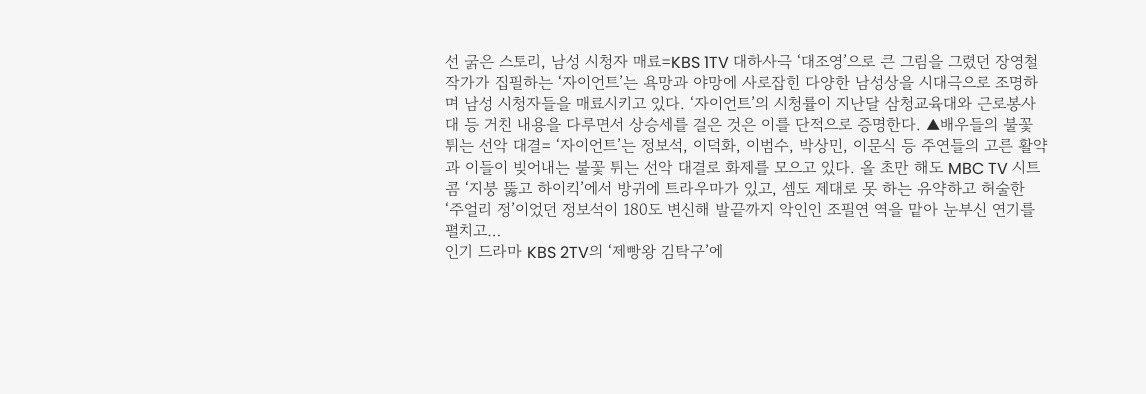선 굵은 스토리, 남성 시청자 매료=KBS 1TV 대하사극 ‘대조영’으로 큰 그림을 그렸던 장영철 작가가 집필하는 ‘자이언트’는 욕망과 야망에 사로잡힌 다양한 남성상을 시대극으로 조명하며 남성 시청자들을 매료시키고 있다. ‘자이언트’의 시청률이 지난달 삼청교육대와 근로봉사대 등 거친 내용을 다루면서 상승세를 걸은 것은 이를 단적으로 증명한다. ▲배우들의 불꽃 튀는 선악 대결= ‘자이언트’는 정보석, 이덕화, 이범수, 박상민, 이문식 등 주연들의 고른 활약과 이들이 빚어내는 불꽃 튀는 선악 대결로 화제를 모으고 있다. 올 초만 해도 MBC TV 시트콤 ‘지붕 뚫고 하이킥’에서 방귀에 트라우마가 있고, 셈도 제대로 못 하는 유약하고 허술한 ‘주얼리 정’이었던 정보석이 180도 변신해 발끝까지 악인인 조필연 역을 맡아 눈부신 연기를 펼치고…
인기 드라마 KBS 2TV의 ‘제빵왕 김탁구’에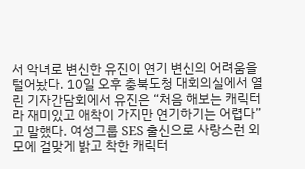서 악녀로 변신한 유진이 연기 변신의 어려움을 털어놨다. 10일 오후 충북도청 대회의실에서 열린 기자간담회에서 유진은 “처음 해보는 캐릭터라 재미있고 애착이 가지만 연기하기는 어렵다”고 말했다. 여성그룹 SES 출신으로 사랑스런 외모에 걸맞게 밝고 착한 캐릭터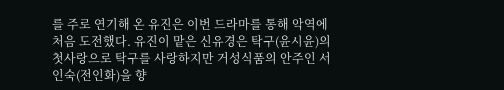를 주로 연기해 온 유진은 이번 드라마를 통해 악역에 처음 도전했다. 유진이 맡은 신유경은 탁구(윤시윤)의 첫사랑으로 탁구를 사랑하지만 거성식품의 안주인 서인숙(전인화)을 향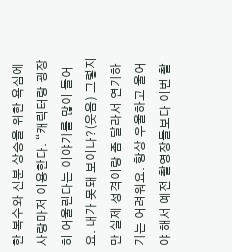한 복수와 신분 상승을 위한 욕심에 사랑마저 이용한다. “캐릭터랑 굉장히 어울린다는 이야기를 많이 들어요. 내가 못돼 보이나?(웃음) 그렇지만 실제 성격이랑 좀 달라서 연기하기는 어려워요. 항상 우울하고 울어야 해서 예전 촬영장들보다 이번 촬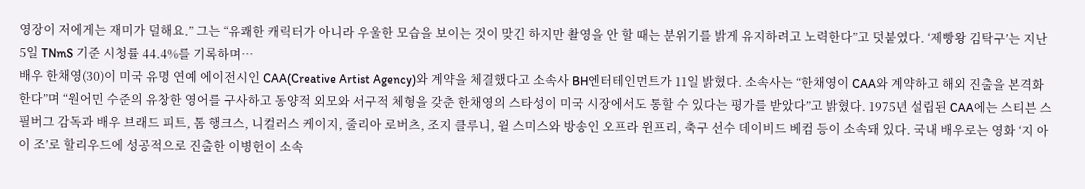영장이 저에게는 재미가 덜해요.” 그는 “유쾌한 캐릭터가 아니라 우울한 모습을 보이는 것이 맞긴 하지만 촬영을 안 할 때는 분위기를 밝게 유지하려고 노력한다”고 덧붙였다. ‘제빵왕 김탁구’는 지난 5일 TNmS 기준 시청률 44.4%를 기록하며…
배우 한채영(30)이 미국 유명 연예 에이전시인 CAA(Creative Artist Agency)와 계약을 체결했다고 소속사 BH엔터테인먼트가 11일 밝혔다. 소속사는 “한채영이 CAA와 계약하고 해외 진출을 본격화한다”며 “원어민 수준의 유창한 영어를 구사하고 동양적 외모와 서구적 체형을 갖춘 한채영의 스타성이 미국 시장에서도 통할 수 있다는 평가를 받았다”고 밝혔다. 1975년 설립된 CAA에는 스티븐 스필버그 감독과 배우 브래드 피트, 톰 행크스, 니컬러스 케이지, 줄리아 로버츠, 조지 클루니, 윌 스미스와 방송인 오프라 윈프리, 축구 선수 데이비드 베컴 등이 소속돼 있다. 국내 배우로는 영화 ‘지 아이 조’로 할리우드에 성공적으로 진출한 이병헌이 소속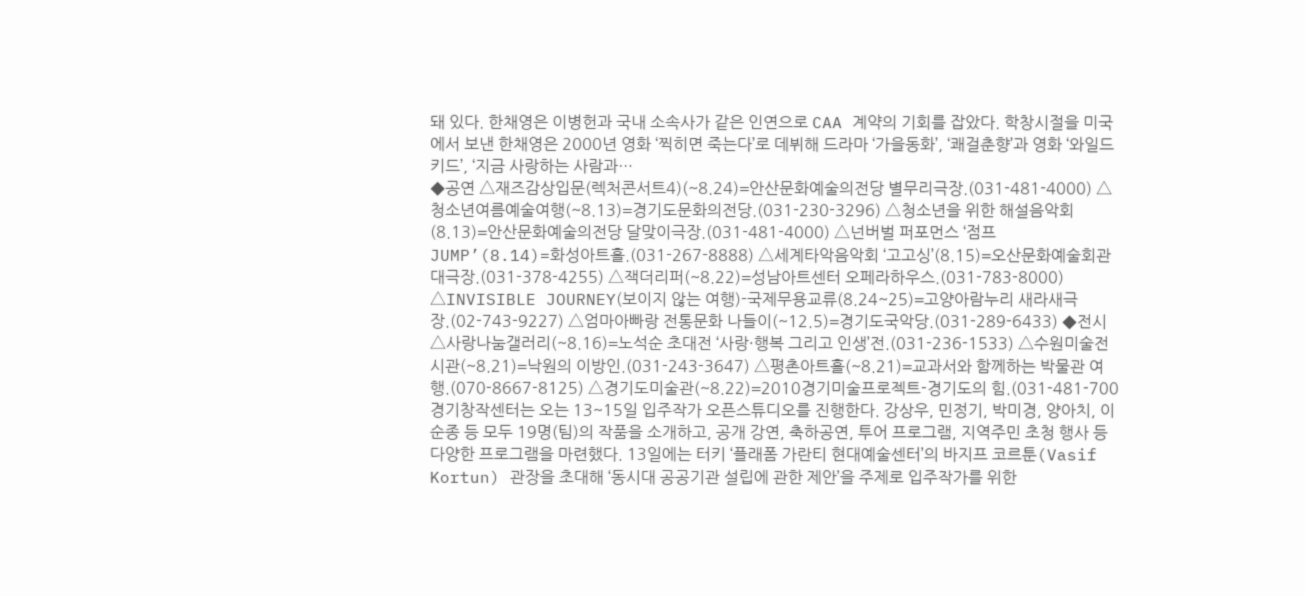돼 있다. 한채영은 이병헌과 국내 소속사가 같은 인연으로 CAA 계약의 기회를 잡았다. 학창시절을 미국에서 보낸 한채영은 2000년 영화 ‘찍히면 죽는다’로 데뷔해 드라마 ‘가을동화’, ‘쾌걸춘향’과 영화 ‘와일드 키드’, ‘지금 사랑하는 사람과…
◆공연 △재즈감상입문(렉처콘서트4)(~8.24)=안산문화예술의전당 별무리극장.(031-481-4000) △청소년여름예술여행(~8.13)=경기도문화의전당.(031-230-3296) △청소년을 위한 해설음악회(8.13)=안산문화예술의전당 달맞이극장.(031-481-4000) △넌버벌 퍼포먼스 ‘점프 JUMP’(8.14)=화성아트홀.(031-267-8888) △세계타악음악회 ‘고고싱’(8.15)=오산문화예술회관 대극장.(031-378-4255) △잭더리퍼(~8.22)=성남아트센터 오페라하우스.(031-783-8000) △INVISIBLE JOURNEY(보이지 않는 여행)-국제무용교류(8.24~25)=고양아람누리 새라새극장.(02-743-9227) △엄마아빠랑 전통문화 나들이(~12.5)=경기도국악당.(031-289-6433) ◆전시 △사랑나눔갤러리(~8.16)=노석순 초대전 ‘사랑·행복 그리고 인생’전.(031-236-1533) △수원미술전시관(~8.21)=낙원의 이방인.(031-243-3647) △평촌아트홀(~8.21)=교과서와 함께하는 박물관 여행.(070-8667-8125) △경기도미술관(~8.22)=2010경기미술프로젝트-경기도의 힘.(031-481-700
경기창작센터는 오는 13~15일 입주작가 오픈스튜디오를 진행한다. 강상우, 민정기, 박미경, 양아치, 이순종 등 모두 19명(팀)의 작품을 소개하고, 공개 강연, 축하공연, 투어 프로그램, 지역주민 초청 행사 등 다양한 프로그램을 마련했다. 13일에는 터키 ‘플래폼 가란티 현대예술센터’의 바지프 코르툰(Vasif Kortun) 관장을 초대해 ‘동시대 공공기관 설립에 관한 제안’을 주제로 입주작가를 위한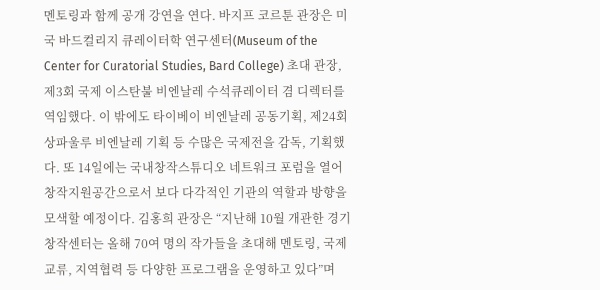멘토링과 함께 공개 강연을 연다. 바지프 코르툰 관장은 미국 바드컬리지 큐레이터학 연구센터(Museum of the Center for Curatorial Studies, Bard College) 초대 관장, 제3회 국제 이스탄불 비엔날레 수석큐레이터 겸 디렉터를 역임했다. 이 밖에도 타이베이 비엔날레 공동기획, 제24회 상파울루 비엔날레 기획 등 수많은 국제전을 감독, 기획했다. 또 14일에는 국내창작스튜디오 네트워크 포럼을 열어 창작지원공간으로서 보다 다각적인 기관의 역할과 방향을 모색할 예정이다. 김홍희 관장은 “지난해 10월 개관한 경기창작센터는 올해 70여 명의 작가들을 초대해 멘토링, 국제교류, 지역협력 등 다양한 프로그램을 운영하고 있다”며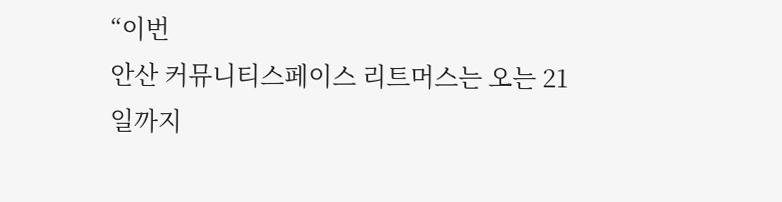“이번
안산 커뮤니티스페이스 리트머스는 오는 21일까지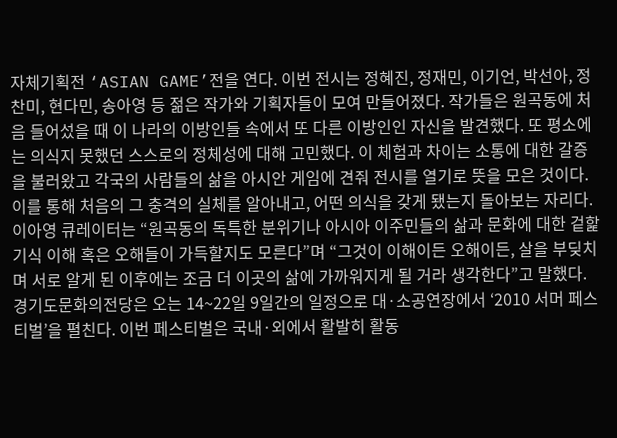자체기획전 ‘ASIAN GAME’전을 연다. 이번 전시는 정혜진, 정재민, 이기언, 박선아, 정찬미, 현다민, 송아영 등 젊은 작가와 기획자들이 모여 만들어졌다. 작가들은 원곡동에 처음 들어섰을 때 이 나라의 이방인들 속에서 또 다른 이방인인 자신을 발견했다. 또 평소에는 의식지 못했던 스스로의 정체성에 대해 고민했다. 이 체험과 차이는 소통에 대한 갈증을 불러왔고 각국의 사람들의 삶을 아시안 게임에 견줘 전시를 열기로 뜻을 모은 것이다. 이를 통해 처음의 그 충격의 실체를 알아내고, 어떤 의식을 갖게 됐는지 돌아보는 자리다. 이아영 큐레이터는 “원곡동의 독특한 분위기나 아시아 이주민들의 삶과 문화에 대한 겉핥기식 이해 혹은 오해들이 가득할지도 모른다”며 “그것이 이해이든 오해이든, 살을 부딪치며 서로 알게 된 이후에는 조금 더 이곳의 삶에 가까워지게 될 거라 생각한다”고 말했다.
경기도문화의전당은 오는 14~22일 9일간의 일정으로 대·소공연장에서 ‘2010 서머 페스티벌’을 펼친다. 이번 페스티벌은 국내·외에서 활발히 활동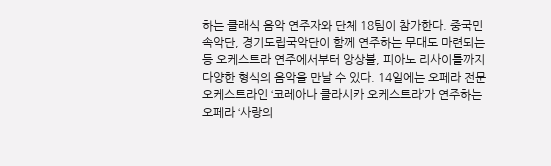하는 클래식 음악 연주자와 단체 18팀이 참가한다. 중국민속악단, 경기도립국악단이 함께 연주하는 무대도 마련되는 등 오케스트라 연주에서부터 앙상블, 피아노 리사이틀까지 다양한 형식의 음악을 만날 수 있다. 14일에는 오페라 전문 오케스트라인 ‘코레아나 클라시카 오케스트라’가 연주하는 오페라 ‘사랑의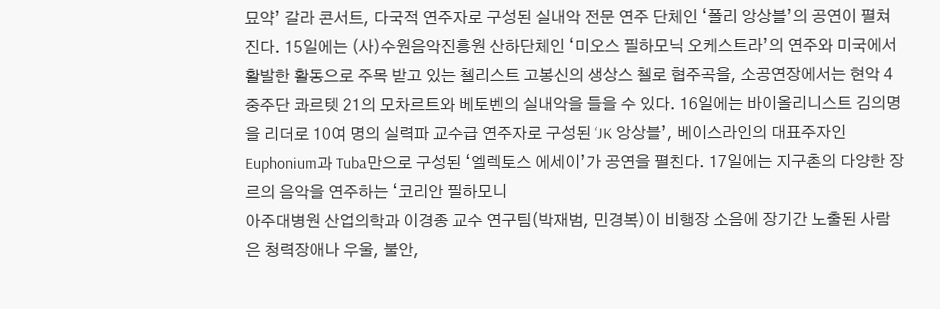묘약’ 갈라 콘서트, 다국적 연주자로 구성된 실내악 전문 연주 단체인 ‘폴리 앙상블’의 공연이 펼쳐진다. 15일에는 (사)수원음악진흥원 산하단체인 ‘미오스 필하모닉 오케스트라’의 연주와 미국에서 활발한 활동으로 주목 받고 있는 첼리스트 고봉신의 생상스 첼로 협주곡을, 소공연장에서는 현악 4중주단 콰르텟 21의 모차르트와 베토벤의 실내악을 들을 수 있다. 16일에는 바이올리니스트 김의명을 리더로 10여 명의 실력파 교수급 연주자로 구성된 ‘JK 앙상블’, 베이스라인의 대표주자인 Euphonium과 Tuba만으로 구성된 ‘엘렉토스 에세이’가 공연을 펼친다. 17일에는 지구촌의 다양한 장르의 음악을 연주하는 ‘코리안 필하모니
아주대병원 산업의학과 이경종 교수 연구팀(박재범, 민경복)이 비행장 소음에 장기간 노출된 사람은 청력장애나 우울, 불안,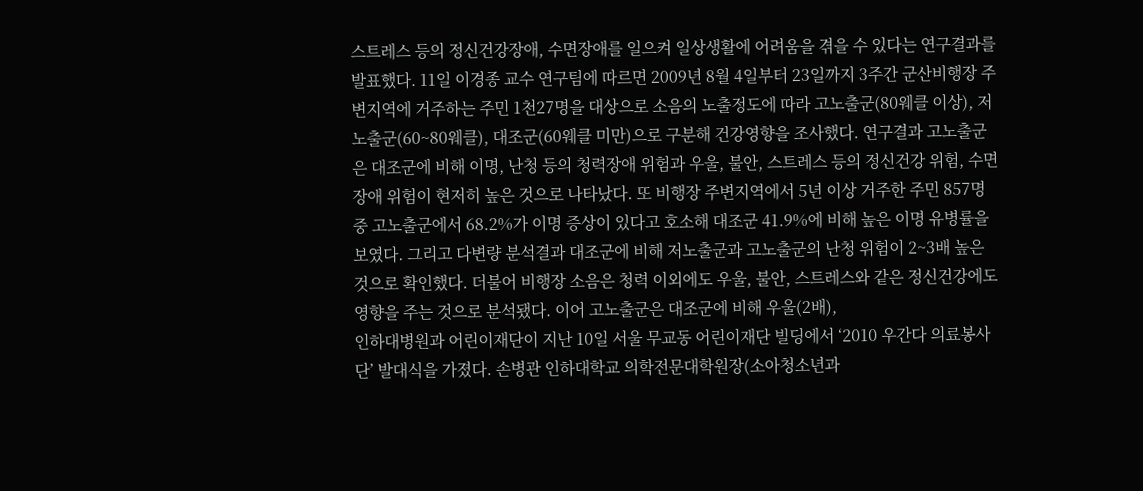스트레스 등의 정신건강장애, 수면장애를 일으켜 일상생활에 어려움을 겪을 수 있다는 연구결과를 발표했다. 11일 이경종 교수 연구팀에 따르면 2009년 8월 4일부터 23일까지 3주간 군산비행장 주변지역에 거주하는 주민 1천27명을 대상으로 소음의 노출정도에 따라 고노출군(80웨클 이상), 저노출군(60~80웨클), 대조군(60웨클 미만)으로 구분해 건강영향을 조사했다. 연구결과 고노출군은 대조군에 비해 이명, 난청 등의 청력장애 위험과 우울, 불안, 스트레스 등의 정신건강 위험, 수면장애 위험이 현저히 높은 것으로 나타났다. 또 비행장 주변지역에서 5년 이상 거주한 주민 857명 중 고노출군에서 68.2%가 이명 증상이 있다고 호소해 대조군 41.9%에 비해 높은 이명 유병률을 보였다. 그리고 다변량 분석결과 대조군에 비해 저노출군과 고노출군의 난청 위험이 2~3배 높은 것으로 확인했다. 더불어 비행장 소음은 청력 이외에도 우울, 불안, 스트레스와 같은 정신건강에도 영향을 주는 것으로 분석됐다. 이어 고노출군은 대조군에 비해 우울(2배),
인하대병원과 어린이재단이 지난 10일 서울 무교동 어린이재단 빌딩에서 ‘2010 우간다 의료봉사단’ 발대식을 가졌다. 손병관 인하대학교 의학전문대학원장(소아청소년과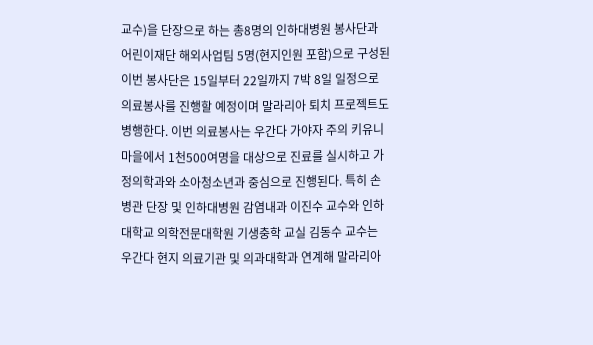교수)을 단장으로 하는 총8명의 인하대병원 봉사단과 어린이재단 해외사업팀 5명(현지인원 포함)으로 구성된 이번 봉사단은 15일부터 22일까지 7박 8일 일정으로 의료봉사를 진행할 예정이며 말라리아 퇴치 프로젝트도 병행한다. 이번 의료봉사는 우간다 가야자 주의 키유니 마을에서 1천500여명을 대상으로 진료를 실시하고 가정의학과와 소아청소년과 중심으로 진행된다. 특히 손병관 단장 및 인하대병원 감염내과 이진수 교수와 인하대학교 의학전문대학원 기생충학 교실 김동수 교수는 우간다 현지 의료기관 및 의과대학과 연계해 말라리아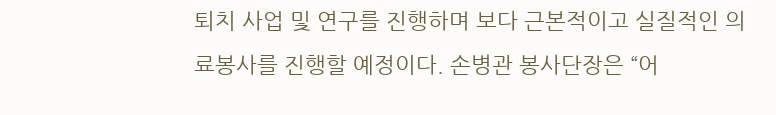퇴치 사업 및 연구를 진행하며 보다 근본적이고 실질적인 의료봉사를 진행할 예정이다. 손병관 봉사단장은 “어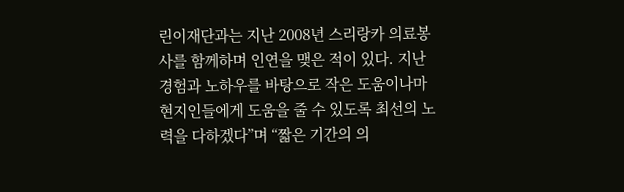린이재단과는 지난 2008년 스리랑카 의료봉사를 함께하며 인연을 맺은 적이 있다. 지난 경험과 노하우를 바탕으로 작은 도움이나마 현지인들에게 도움을 줄 수 있도록 최선의 노력을 다하겠다”며 “짧은 기간의 의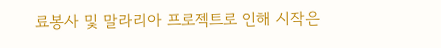료봉사 및 말라리아 프로젝트로 인해 시작은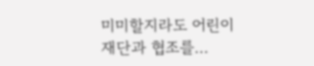미미할지라도 어린이재단과 협조를…